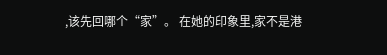,该先回哪个“家”。 在她的印象里,家不是港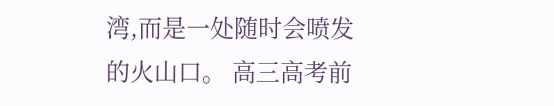湾,而是一处随时会喷发的火山口。 高三高考前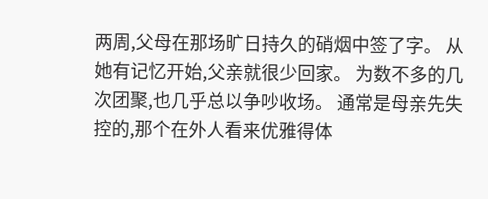两周,父母在那场旷日持久的硝烟中签了字。 从她有记忆开始,父亲就很少回家。 为数不多的几次团聚,也几乎总以争吵收场。 通常是母亲先失控的,那个在外人看来优雅得体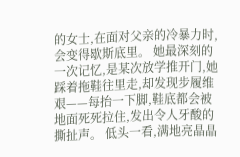的女士,在面对父亲的冷暴力时,会变得歇斯底里。 她最深刻的一次记忆,是某次放学推开门,她踩着拖鞋往里走,却发现步履维艰——每抬一下脚,鞋底都会被地面死死拉住,发出令人牙酸的撕扯声。 低头一看,满地亮晶晶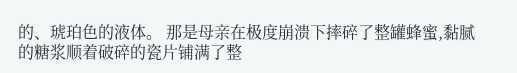的、琥珀色的液体。 那是母亲在极度崩溃下摔碎了整罐蜂蜜,黏腻的糖浆顺着破碎的瓷片铺满了整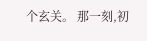个玄关。 那一刻,初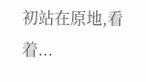初站在原地,看着...